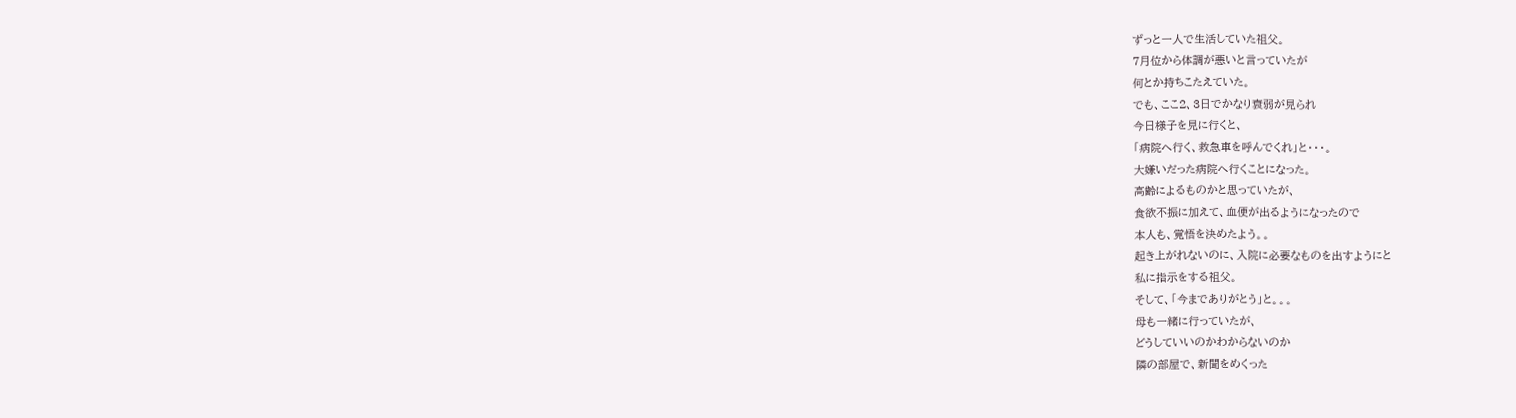ずっと一人で生活していた祖父。
7月位から体調が悪いと言っていたが
何とか持ちこたえていた。
でも、ここ2、3日でかなり衰弱が見られ
今日様子を見に行くと、
「病院へ行く、救急車を呼んでくれ」と・・・。
大嫌いだった病院へ行くことになった。
高齢によるものかと思っていたが、
食欲不振に加えて、血便が出るようになったので
本人も、覚悟を決めたよう。。
起き上がれないのに、入院に必要なものを出すようにと
私に指示をする祖父。
そして、「今までありがとう」と。。。
母も一緒に行っていたが、
どうしていいのかわからないのか
隣の部屋で、新聞をめくった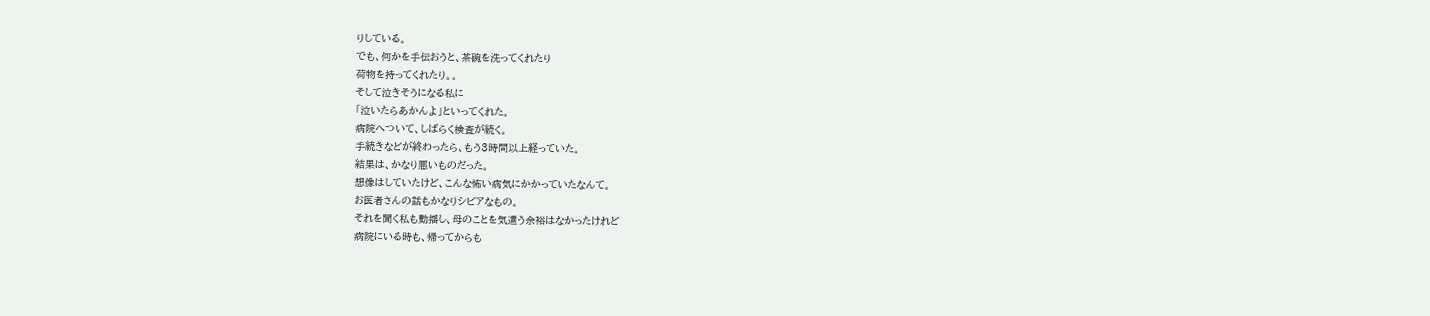りしている。
でも、何かを手伝おうと、茶碗を洗ってくれたり
荷物を持ってくれたり。。
そして泣きそうになる私に
「泣いたらあかんよ」といってくれた。
病院へついて、しばらく検査が続く。
手続きなどが終わったら、もう3時間以上経っていた。
結果は、かなり悪いものだった。
想像はしていたけど、こんな怖い病気にかかっていたなんて。
お医者さんの話もかなりシビアなもの。
それを聞く私も動揺し、母のことを気遣う余裕はなかったけれど
病院にいる時も、帰ってからも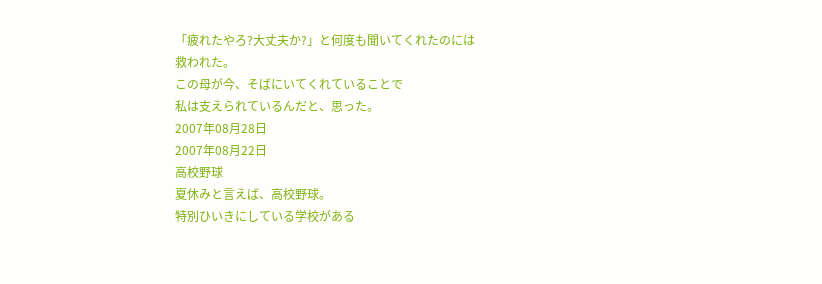「疲れたやろ?大丈夫か?」と何度も聞いてくれたのには
救われた。
この母が今、そばにいてくれていることで
私は支えられているんだと、思った。
2007年08月28日
2007年08月22日
高校野球
夏休みと言えば、高校野球。
特別ひいきにしている学校がある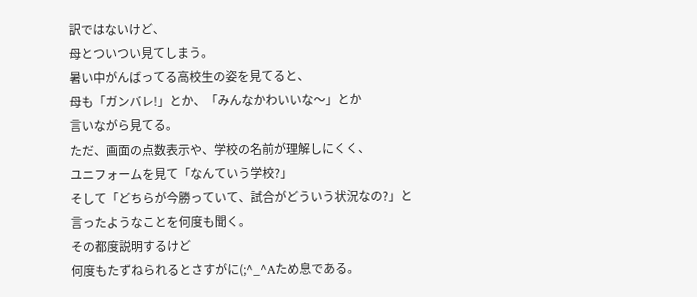訳ではないけど、
母とついつい見てしまう。
暑い中がんばってる高校生の姿を見てると、
母も「ガンバレ!」とか、「みんなかわいいな〜」とか
言いながら見てる。
ただ、画面の点数表示や、学校の名前が理解しにくく、
ユニフォームを見て「なんていう学校?」
そして「どちらが今勝っていて、試合がどういう状況なの?」と
言ったようなことを何度も聞く。
その都度説明するけど
何度もたずねられるとさすがに(;^_^Aため息である。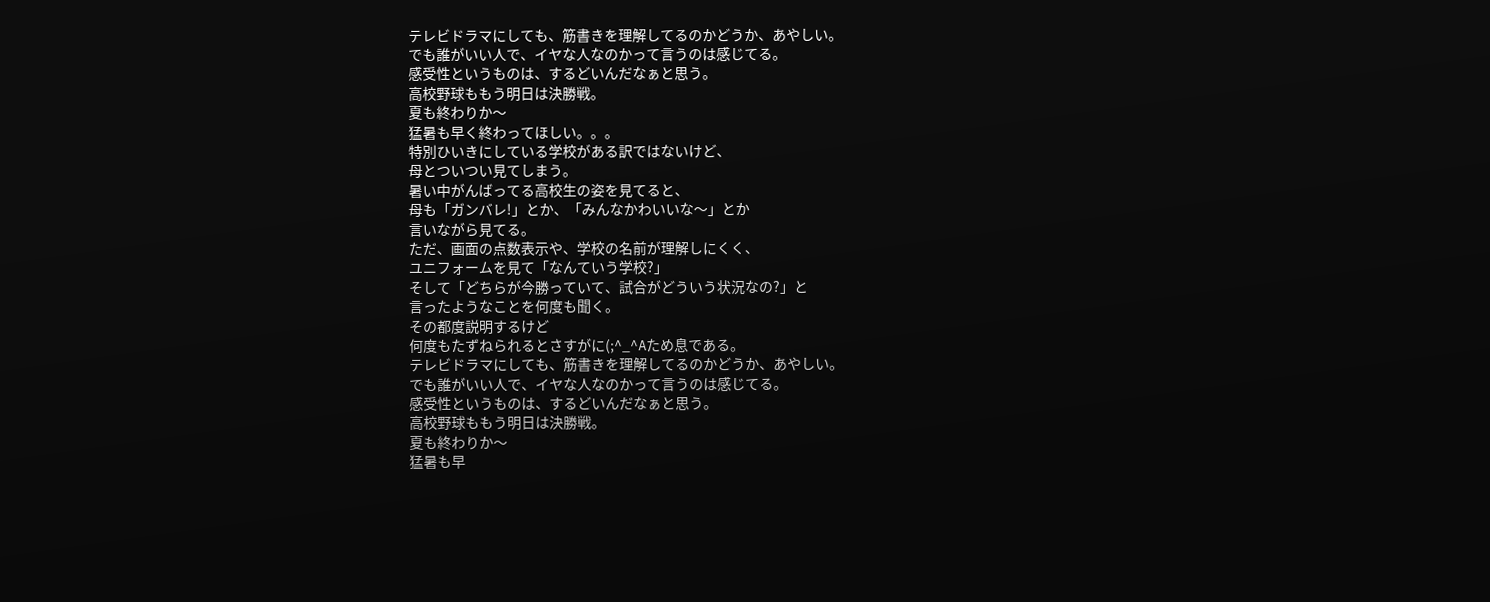テレビドラマにしても、筋書きを理解してるのかどうか、あやしい。
でも誰がいい人で、イヤな人なのかって言うのは感じてる。
感受性というものは、するどいんだなぁと思う。
高校野球ももう明日は決勝戦。
夏も終わりか〜
猛暑も早く終わってほしい。。。
特別ひいきにしている学校がある訳ではないけど、
母とついつい見てしまう。
暑い中がんばってる高校生の姿を見てると、
母も「ガンバレ!」とか、「みんなかわいいな〜」とか
言いながら見てる。
ただ、画面の点数表示や、学校の名前が理解しにくく、
ユニフォームを見て「なんていう学校?」
そして「どちらが今勝っていて、試合がどういう状況なの?」と
言ったようなことを何度も聞く。
その都度説明するけど
何度もたずねられるとさすがに(;^_^Aため息である。
テレビドラマにしても、筋書きを理解してるのかどうか、あやしい。
でも誰がいい人で、イヤな人なのかって言うのは感じてる。
感受性というものは、するどいんだなぁと思う。
高校野球ももう明日は決勝戦。
夏も終わりか〜
猛暑も早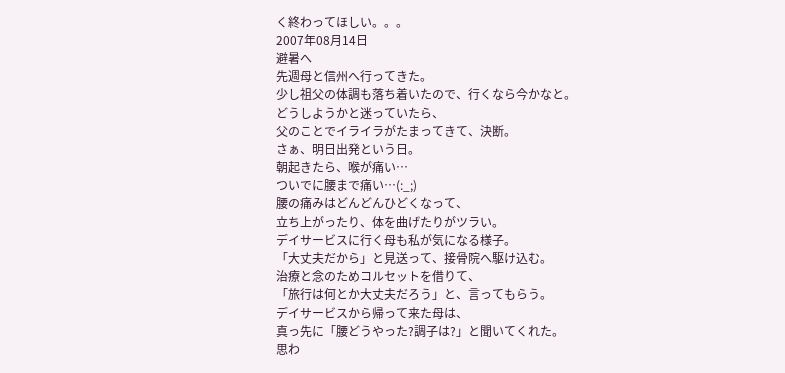く終わってほしい。。。
2007年08月14日
避暑へ
先週母と信州へ行ってきた。
少し祖父の体調も落ち着いたので、行くなら今かなと。
どうしようかと迷っていたら、
父のことでイライラがたまってきて、決断。
さぁ、明日出発という日。
朝起きたら、喉が痛い…
ついでに腰まで痛い…(:_;)
腰の痛みはどんどんひどくなって、
立ち上がったり、体を曲げたりがツラい。
デイサービスに行く母も私が気になる様子。
「大丈夫だから」と見送って、接骨院へ駆け込む。
治療と念のためコルセットを借りて、
「旅行は何とか大丈夫だろう」と、言ってもらう。
デイサービスから帰って来た母は、
真っ先に「腰どうやった?調子は?」と聞いてくれた。
思わ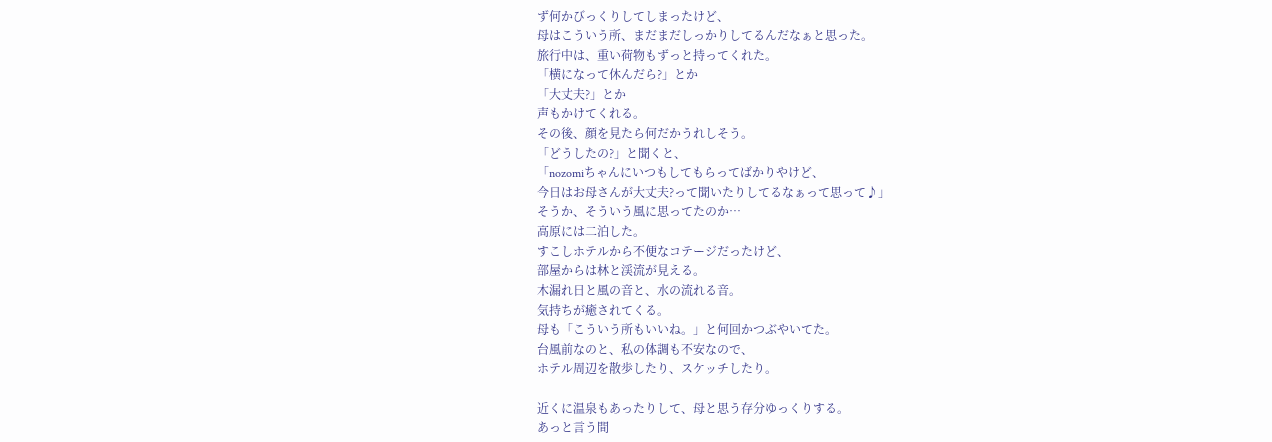ず何かびっくりしてしまったけど、
母はこういう所、まだまだしっかりしてるんだなぁと思った。
旅行中は、重い荷物もずっと持ってくれた。
「横になって休んだら?」とか
「大丈夫?」とか
声もかけてくれる。
その後、顔を見たら何だかうれしそう。
「どうしたの?」と聞くと、
「nozomiちゃんにいつもしてもらってばかりやけど、
今日はお母さんが大丈夫?って聞いたりしてるなぁって思って♪」
そうか、そういう風に思ってたのか…
高原には二泊した。
すこしホテルから不便なコテージだったけど、
部屋からは林と渓流が見える。
木漏れ日と風の音と、水の流れる音。
気持ちが癒されてくる。
母も「こういう所もいいね。」と何回かつぶやいてた。
台風前なのと、私の体調も不安なので、
ホテル周辺を散歩したり、スケッチしたり。

近くに温泉もあったりして、母と思う存分ゆっくりする。
あっと言う間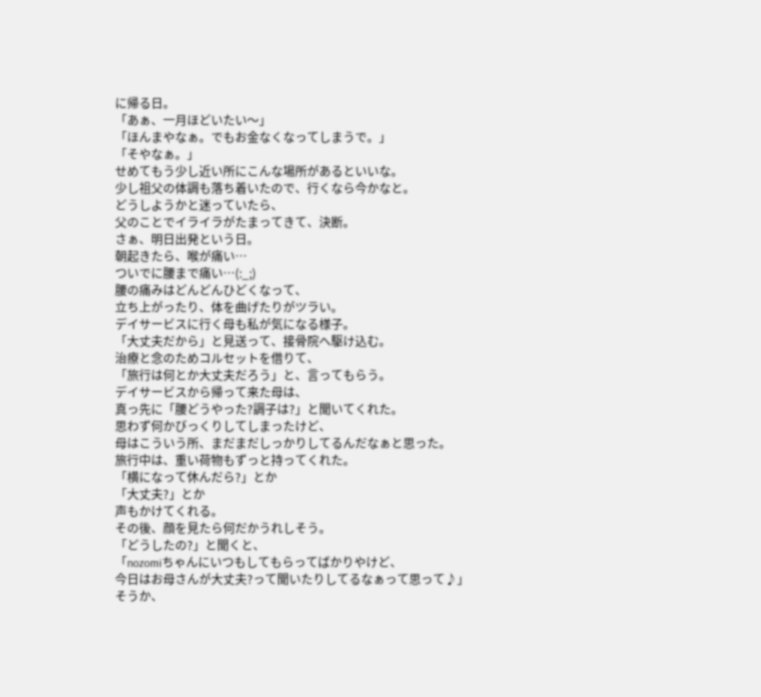に帰る日。
「あぁ、一月ほどいたい〜」
「ほんまやなぁ。でもお金なくなってしまうで。」
「そやなぁ。」
せめてもう少し近い所にこんな場所があるといいな。
少し祖父の体調も落ち着いたので、行くなら今かなと。
どうしようかと迷っていたら、
父のことでイライラがたまってきて、決断。
さぁ、明日出発という日。
朝起きたら、喉が痛い…
ついでに腰まで痛い…(:_;)
腰の痛みはどんどんひどくなって、
立ち上がったり、体を曲げたりがツラい。
デイサービスに行く母も私が気になる様子。
「大丈夫だから」と見送って、接骨院へ駆け込む。
治療と念のためコルセットを借りて、
「旅行は何とか大丈夫だろう」と、言ってもらう。
デイサービスから帰って来た母は、
真っ先に「腰どうやった?調子は?」と聞いてくれた。
思わず何かびっくりしてしまったけど、
母はこういう所、まだまだしっかりしてるんだなぁと思った。
旅行中は、重い荷物もずっと持ってくれた。
「横になって休んだら?」とか
「大丈夫?」とか
声もかけてくれる。
その後、顔を見たら何だかうれしそう。
「どうしたの?」と聞くと、
「nozomiちゃんにいつもしてもらってばかりやけど、
今日はお母さんが大丈夫?って聞いたりしてるなぁって思って♪」
そうか、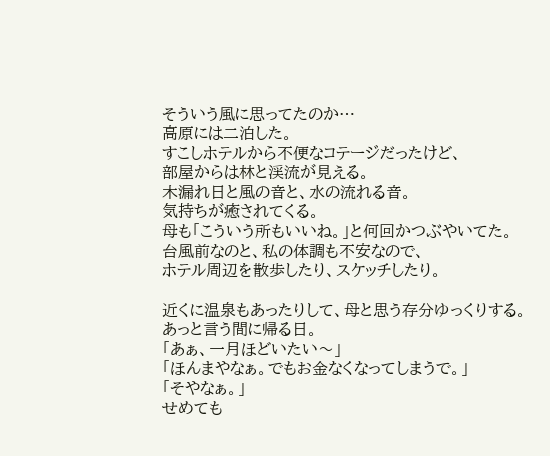そういう風に思ってたのか…
高原には二泊した。
すこしホテルから不便なコテージだったけど、
部屋からは林と渓流が見える。
木漏れ日と風の音と、水の流れる音。
気持ちが癒されてくる。
母も「こういう所もいいね。」と何回かつぶやいてた。
台風前なのと、私の体調も不安なので、
ホテル周辺を散歩したり、スケッチしたり。

近くに温泉もあったりして、母と思う存分ゆっくりする。
あっと言う間に帰る日。
「あぁ、一月ほどいたい〜」
「ほんまやなぁ。でもお金なくなってしまうで。」
「そやなぁ。」
せめても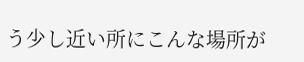う少し近い所にこんな場所が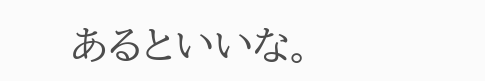あるといいな。